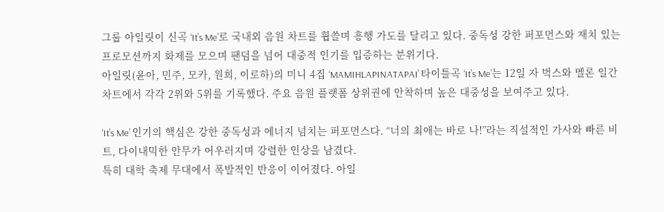그룹 아일릿이 신곡 ‘It’s Me’로 국내외 음원 차트를 휩쓸며 흥행 가도를 달리고 있다. 중독성 강한 퍼포먼스와 재치 있는 프로모션까지 화제를 모으며 팬덤을 넘어 대중적 인기를 입증하는 분위기다.
아일릿(윤아, 민주, 모카, 원희, 이로하)의 미니 4집 ‘MAMIHLAPINATAPAI’ 타이틀곡 ‘It’s Me’는 12일 자 벅스와 멜론 일간 차트에서 각각 2위와 5위를 기록했다. 주요 음원 플랫폼 상위권에 안착하며 높은 대중성을 보여주고 있다.

‘It’s Me’ 인기의 핵심은 강한 중독성과 에너지 넘치는 퍼포먼스다. “너의 최애는 바로 나!”라는 직설적인 가사와 빠른 비트, 다이내믹한 안무가 어우러지며 강렬한 인상을 남겼다.
특히 대학 축제 무대에서 폭발적인 반응이 이어졌다. 아일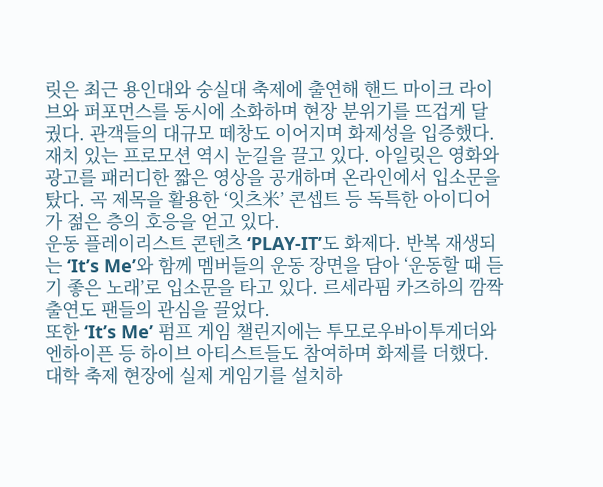릿은 최근 용인대와 숭실대 축제에 출연해 핸드 마이크 라이브와 퍼포먼스를 동시에 소화하며 현장 분위기를 뜨겁게 달궜다. 관객들의 대규모 떼창도 이어지며 화제성을 입증했다.
재치 있는 프로모션 역시 눈길을 끌고 있다. 아일릿은 영화와 광고를 패러디한 짧은 영상을 공개하며 온라인에서 입소문을 탔다. 곡 제목을 활용한 ‘잇츠米’ 콘셉트 등 독특한 아이디어가 젊은 층의 호응을 얻고 있다.
운동 플레이리스트 콘텐츠 ‘PLAY-IT’도 화제다. 반복 재생되는 ‘It’s Me’와 함께 멤버들의 운동 장면을 담아 ‘운동할 때 듣기 좋은 노래’로 입소문을 타고 있다. 르세라핌 카즈하의 깜짝 출연도 팬들의 관심을 끌었다.
또한 ‘It’s Me’ 펌프 게임 챌린지에는 투모로우바이투게더와 엔하이픈 등 하이브 아티스트들도 참여하며 화제를 더했다. 대학 축제 현장에 실제 게임기를 설치하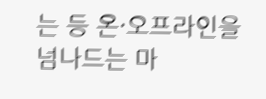는 등 온·오프라인을 넘나드는 마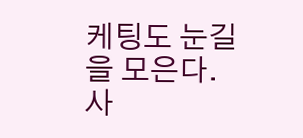케팅도 눈길을 모은다.
사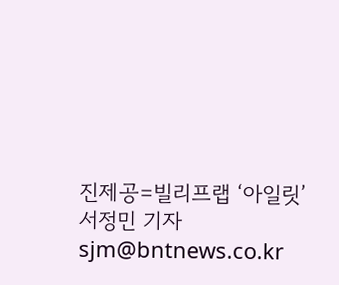진제공=빌리프랩 ‘아일릿’
서정민 기자 sjm@bntnews.co.kr